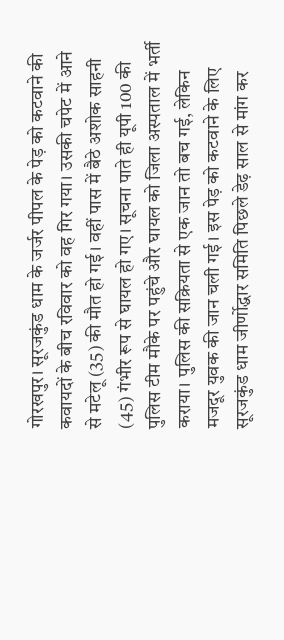गोरखपुर। सूरजकुंड धाम के जर्जर पीपल के पेड़ को कटवाने की कवायदों के बीच रविवार को वह गिर गया। उसकी चपेट में आने से मटेलू (35) की मौत हो गई। वहीं पास में बैठे अशोक साहनी (45) गंभीर रूप से घायल हो गए। सूचना पाते ही यूपी 100 की पुलिस टीम मौके पर पहुंचे और घायल को जिला अस्पताल में भर्ती कराया। पुलिस की सक्रियता से एक जान तो बच गई, लेकिन मजदूर युवक की जान चली गई। इस पेड़ को कटवाने के लिए सूरजकुंड धाम जीर्णोद्धार समिति पिछले डेढ़ साल से मांग कर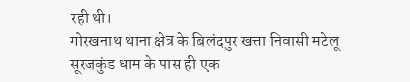रही थी।
गोरखनाथ थाना क्षेत्र के बिलंदपुर खत्ता निवासी मटेलू सूरजकुंड धाम के पास ही एक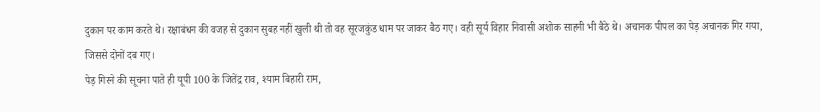दुकान पर काम करते थे। रक्षाबंधन की वजह से दुकान सुबह नहीं खुली थी तो वह सूरजकुंड धाम पर जाकर बैठ गए। वही सूर्य विहार निवासी अशोक साहनी भी बैठे थे। अचानक पीपल का पेड़ अचानक गिर गया, जिससे दोनों दब गए।
पेड़ गिरने की सूचना पाते ही यूपी 100 के जितेंद्र राव, श्याम बिहारी राम,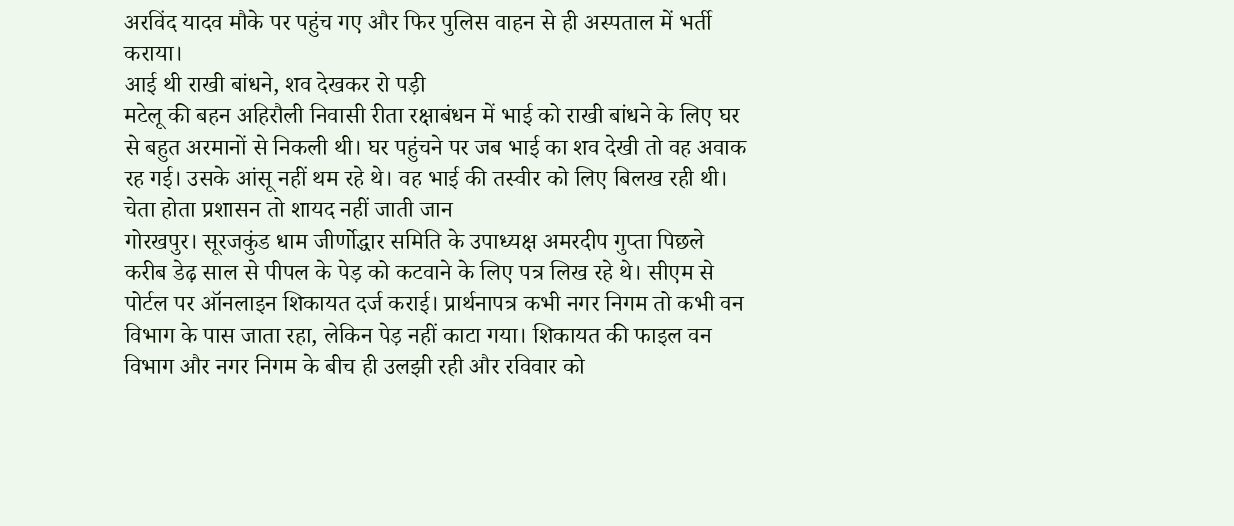अरविंद यादव मौके पर पहुंच गए और फिर पुलिस वाहन से ही अस्पताल में भर्ती कराया।
आई थी राखी बांधने, शव देखकर रो पड़ी
मटेलू की बहन अहिरौली निवासी रीता रक्षाबंधन में भाई को राखी बांधने के लिए घर से बहुत अरमानों से निकली थी। घर पहुंचने पर जब भाई का शव देखी तो वह अवाक रह गई। उसके आंसू नहीं थम रहे थे। वह भाई की तस्वीर को लिए बिलख रही थी।
चेता होता प्रशासन तो शायद नहीं जाती जान
गोरखपुर। सूरजकुंड धाम जीर्णोद्धार समिति के उपाध्यक्ष अमरदीप गुप्ता पिछले करीब डेढ़ साल से पीपल के पेड़ को कटवाने के लिए पत्र लिख रहे थे। सीएम से पोर्टल पर ऑनलाइन शिकायत दर्ज कराई। प्रार्थनापत्र कभी नगर निगम तो कभी वन विभाग के पास जाता रहा, लेकिन पेड़ नहीं काटा गया। शिकायत की फाइल वन विभाग और नगर निगम के बीच ही उलझी रही और रविवार को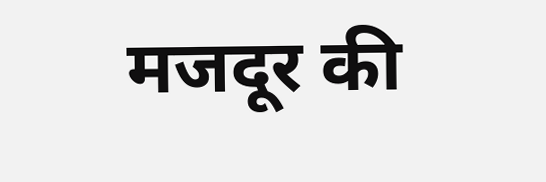मजदूर की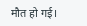मौत हो गई।